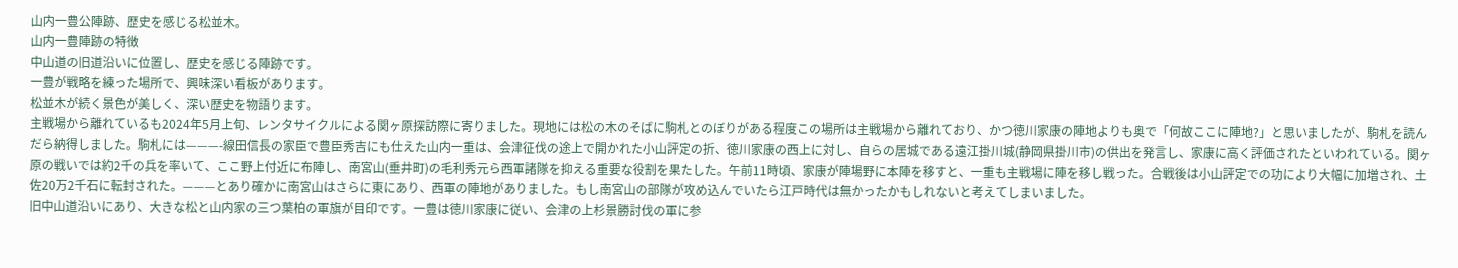山内一豊公陣跡、歴史を感じる松並木。
山内一豊陣跡の特徴
中山道の旧道沿いに位置し、歴史を感じる陣跡です。
一豊が戦略を練った場所で、興味深い看板があります。
松並木が続く景色が美しく、深い歴史を物語ります。
主戦場から離れているも2024年5月上旬、レンタサイクルによる関ヶ原探訪際に寄りました。現地には松の木のそばに駒札とのぼりがある程度この場所は主戦場から離れており、かつ徳川家康の陣地よりも奥で「何故ここに陣地?」と思いましたが、駒札を読んだら納得しました。駒札には———-線田信長の家臣で豊臣秀吉にも仕えた山内一重は、会津征伐の途上で開かれた小山評定の折、徳川家康の西上に対し、自らの居城である遠江掛川城(静岡県掛川市)の供出を発言し、家康に高く評価されたといわれている。関ヶ原の戦いでは約2千の兵を率いて、ここ野上付近に布陣し、南宮山(垂井町)の毛利秀元ら西軍諸隊を抑える重要な役割を果たした。午前11時頃、家康が陣場野に本陣を移すと、一重も主戦場に陣を移し戦った。合戦後は小山評定での功により大幅に加増され、土佐20万2千石に転封された。———とあり確かに南宮山はさらに東にあり、西軍の陣地がありました。もし南宮山の部隊が攻め込んでいたら江戸時代は無かったかもしれないと考えてしまいました。
旧中山道沿いにあり、大きな松と山内家の三つ葉柏の軍旗が目印です。一豊は徳川家康に従い、会津の上杉景勝討伐の軍に参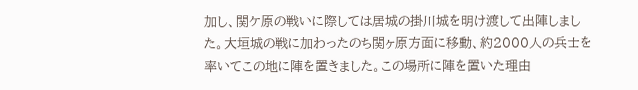加し、関ケ原の戦いに際しては居城の掛川城を明け渡して出陣しました。大垣城の戦に加わったのち関ヶ原方面に移動、約2000人の兵士を率いてこの地に陣を置きました。この場所に陣を置いた理由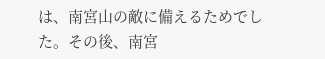は、南宮山の敵に備えるためでした。その後、南宮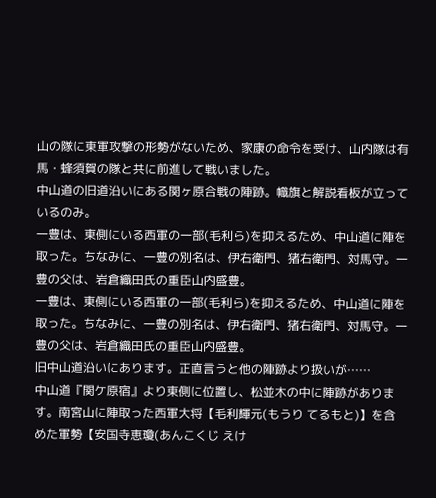山の隊に東軍攻撃の形勢がないため、家康の命令を受け、山内隊は有馬・蜂須賀の隊と共に前進して戦いました。
中山道の旧道沿いにある関ヶ原合戦の陣跡。幟旗と解説看板が立っているのみ。
一豊は、東側にいる西軍の一部(毛利ら)を抑えるため、中山道に陣を取った。ちなみに、一豊の別名は、伊右衛門、猪右衛門、対馬守。一豊の父は、岩倉織田氏の重臣山内盛豊。
一豊は、東側にいる西軍の一部(毛利ら)を抑えるため、中山道に陣を取った。ちなみに、一豊の別名は、伊右衛門、猪右衛門、対馬守。一豊の父は、岩倉織田氏の重臣山内盛豊。
旧中山道沿いにあります。正直言うと他の陣跡より扱いが……
中山道『関ケ原宿』より東側に位置し、松並木の中に陣跡があります。南宮山に陣取った西軍大将【毛利輝元(もうり てるもと)】を含めた軍勢【安国寺恵瓊(あんこくじ えけ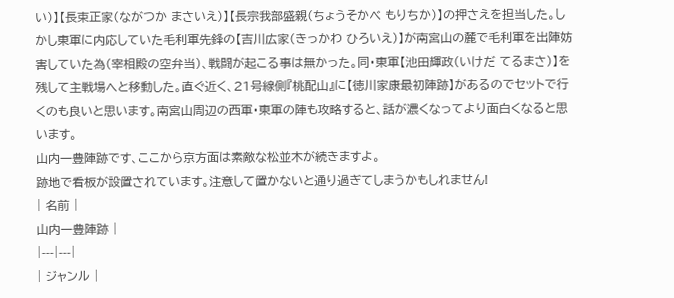い)】【長束正家(ながつか まさいえ)】【長宗我部盛親(ちょうそかべ もりちか)】の押さえを担当した。しかし東軍に内応していた毛利軍先鋒の【吉川広家(きっかわ ひろいえ)】が南宮山の麓で毛利軍を出陣妨害していた為(宰相殿の空弁当)、戦闘が起こる事は無かった。同・東軍【池田輝政(いけだ てるまさ)】を残して主戦場へと移動した。直ぐ近く、21号線側『桃配山』に【徳川家康最初陣跡】があるのでセットで行くのも良いと思います。南宮山周辺の西軍・東軍の陣も攻略すると、話が濃くなってより面白くなると思います。
山内一豊陣跡です、ここから京方面は素敵な松並木が続きますよ。
跡地で看板が設置されています。注意して置かないと通り過ぎてしまうかもしれません!
| 名前 |
山内一豊陣跡 |
|---|---|
| ジャンル |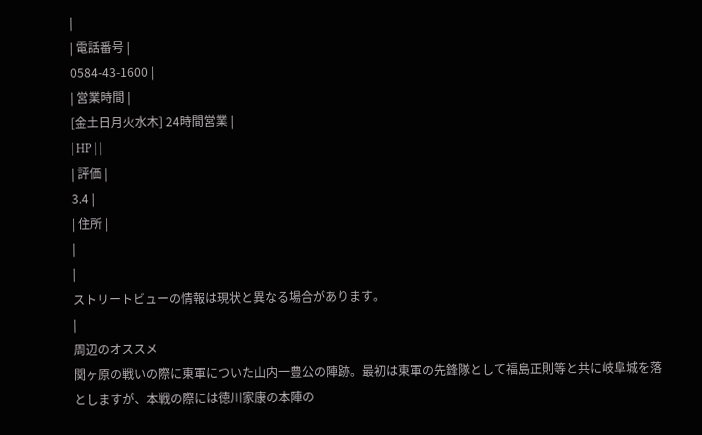|
| 電話番号 |
0584-43-1600 |
| 営業時間 |
[金土日月火水木] 24時間営業 |
| HP | |
| 評価 |
3.4 |
| 住所 |
|
|
ストリートビューの情報は現状と異なる場合があります。
|
周辺のオススメ
関ヶ原の戦いの際に東軍についた山内一豊公の陣跡。最初は東軍の先鋒隊として福島正則等と共に岐阜城を落としますが、本戦の際には徳川家康の本陣の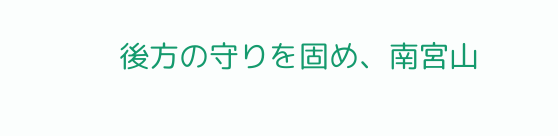後方の守りを固め、南宮山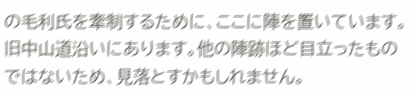の毛利氏を牽制するために、ここに陣を置いています。旧中山道沿いにあります。他の陣跡ほど目立ったものではないため、見落とすかもしれません。